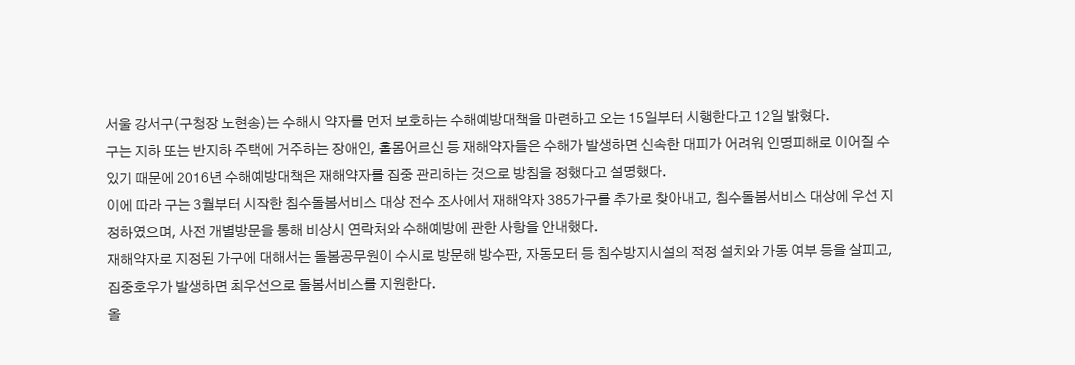서울 강서구(구청장 노현송)는 수해시 약자를 먼저 보호하는 수해예방대책을 마련하고 오는 15일부터 시행한다고 12일 밝혔다.
구는 지하 또는 반지하 주택에 거주하는 장애인, 홀몸어르신 등 재해약자들은 수해가 발생하면 신속한 대피가 어려워 인명피해로 이어질 수 있기 때문에 2016년 수해예방대책은 재해약자를 집중 관리하는 것으로 방침을 정했다고 설명했다.
이에 따라 구는 3월부터 시작한 침수돌봄서비스 대상 전수 조사에서 재해약자 385가구를 추가로 찾아내고, 침수돌봄서비스 대상에 우선 지정하였으며, 사전 개별방문을 통해 비상시 연락처와 수해예방에 관한 사항을 안내했다.
재해약자로 지정된 가구에 대해서는 돌봄공무원이 수시로 방문해 방수판, 자동모터 등 침수방지시설의 적정 설치와 가동 여부 등을 살피고, 집중호우가 발생하면 최우선으로 돌봄서비스를 지원한다.
올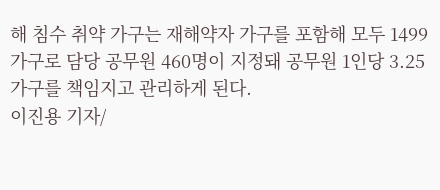해 침수 취약 가구는 재해약자 가구를 포함해 모두 1499가구로 담당 공무원 460명이 지정돼 공무원 1인당 3.25가구를 책임지고 관리하게 된다.
이진용 기자/